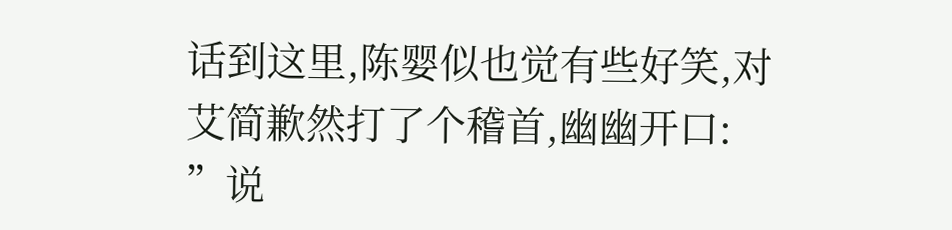话到这里,陈婴似也觉有些好笑,对艾简歉然打了个稽首,幽幽开口:
”说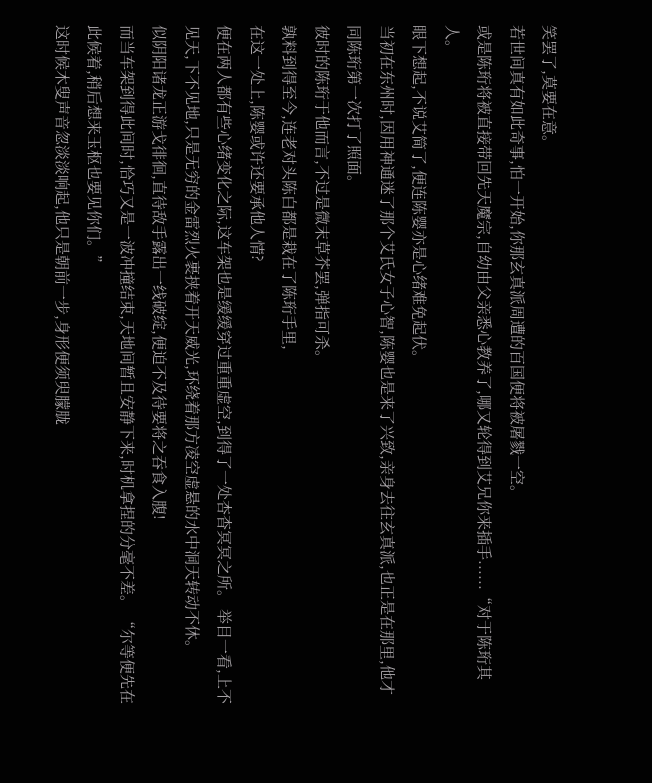笑罢了,莫要在意。
若世间真有如此奇事,怕一开始,你那玄真派周遭的百国便将被屠戮一空。
或是陈珩将被直接带回先天魔宗,自幼由父亲悉心教养了,哪又轮得到艾兄你来插手......“对于陈珩其人。
眼下想起,不说艾简了,便连陈婴亦是心绪难免起伏。
当初在东州时,因用神通迷了那个艾氏女子心智,陈婴也是来了兴致,亲身去往玄真派,也正是在那里,他才同陈珩第一次打了照面。
彼时的陈珩于他而言,不过是微末草芥罢,弹指可杀。
孰料到得至今,连老对头陈白都是栽在了陈珩手里,
在这一处上,陈婴或许还要承他人情?
便在两人都有些心绪变化之际,这车架也是缓缓穿过重重虚空,到得了一处杏杳冥冥之所。 举目一看,上不见天,下不见地,只是无穷的金雷烈火裹挟着开天威光,环绕着那方凌空虚悬的水中洞天转动不休。
似阴阳诸龙正游戈徘徊,直待敌手露出一线破绽,便迫不及待要将之吞食入腹!
而当车架到得此间时,恰巧又是一波冲撞结束,天地间暂且安静下来,时机拿捏的分毫不差。 “尔等便先在此候着,稍后想来玉枢也要见你们。”
这时候木叟声音忽淡淡响起,他只是朝前一步,身形便须臾朦胧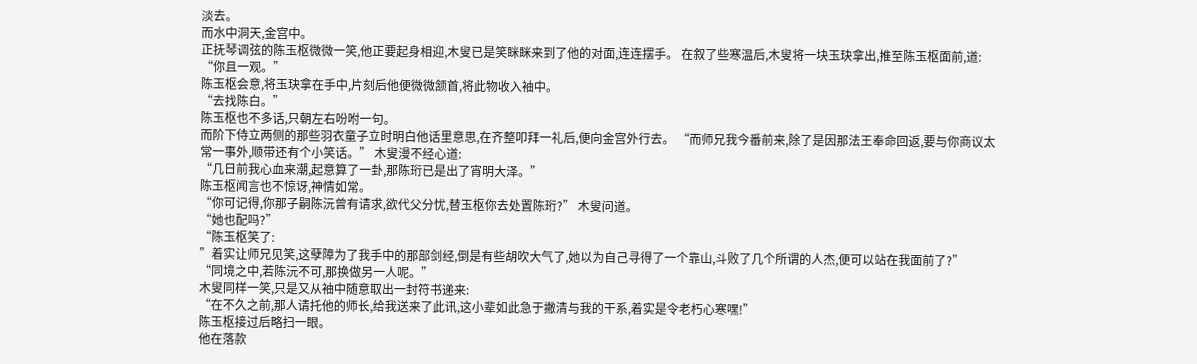淡去。
而水中洞天,金宫中。
正抚琴调弦的陈玉枢微微一笑,他正要起身相迎,木叟已是笑眯眯来到了他的对面,连连摆手。 在叙了些寒温后,木叟将一块玉玦拿出,推至陈玉枢面前,道:
“你且一观。”
陈玉枢会意,将玉玦拿在手中,片刻后他便微微颔首,将此物收入袖中。
“去找陈白。”
陈玉枢也不多话,只朝左右吩咐一句。
而阶下侍立两侧的那些羽衣童子立时明白他话里意思,在齐整叩拜一礼后,便向金宫外行去。 “而师兄我今番前来,除了是因那法王奉命回返,要与你商议太常一事外,顺带还有个小笑话。” 木叟漫不经心道:
“几日前我心血来潮,起意算了一卦,那陈珩已是出了宵明大泽。”
陈玉枢闻言也不惊讶,神情如常。
“你可记得,你那子嗣陈沅曾有请求,欲代父分忧,替玉枢你去处置陈珩?” 木叟问道。
“她也配吗?”
“陈玉枢笑了:
”着实让师兄见笑,这孽障为了我手中的那部剑经,倒是有些胡吹大气了,她以为自己寻得了一个靠山,斗败了几个所谓的人杰,便可以站在我面前了?”
“同境之中,若陈沅不可,那换做另一人呢。”
木叟同样一笑,只是又从袖中随意取出一封符书递来:
“在不久之前,那人请托他的师长,给我送来了此讯,这小辈如此急于撇清与我的干系,着实是令老朽心寒嘿!”
陈玉枢接过后略扫一眼。
他在落款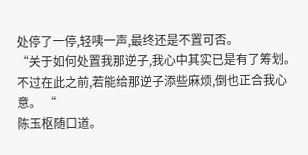处停了一停,轻咦一声,最终还是不置可否。
“关于如何处置我那逆子,我心中其实已是有了筹划。 不过在此之前,若能给那逆子添些麻烦,倒也正合我心意。 “
陈玉枢随口道。